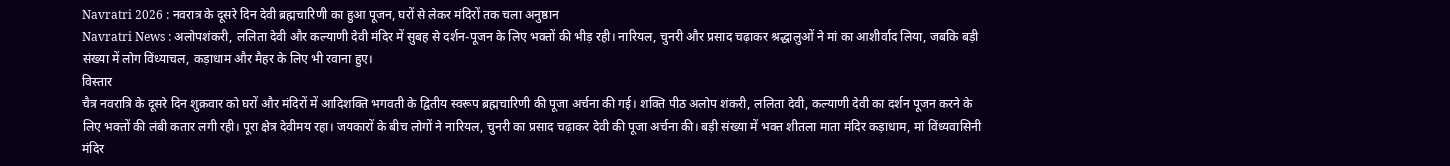Navratri 2026 : नवरात्र के दूसरे दिन देवी ब्रह्मचारिणी का हुआ पूजन, घरों से लेकर मंदिरों तक चला अनुष्ठान
Navratri News : अलोपशंकरी, ललिता देवी और कल्याणी देवी मंदिर में सुबह से दर्शन-पूजन के लिए भक्तों की भीड़ रही। नारियल, चुनरी और प्रसाद चढ़ाकर श्रद्धालुओं ने मां का आशीर्वाद लिया, जबकि बड़ी संख्या में लोग विंध्याचल, कड़ाधाम और मैहर के लिए भी रवाना हुए।
विस्तार
चैत्र नवरात्रि के दूसरे दिन शुक्रवार को घरों और मंदिरों में आदिशक्ति भगवती के द्वितीय स्वरूप ब्रह्मचारिणी की पूजा अर्चना की गई। शक्ति पीठ अलोप शंकरी, ललिता देवी, कल्याणी देवी का दर्शन पूजन करने के लिए भक्तों की लंबी कतार लगी रही। पूरा क्षेत्र देवीमय रहा। जयकारों के बीच लोगों ने नारियल, चुनरी का प्रसाद चढ़ाकर देवी की पूजा अर्चना की। बड़ी संख्या में भक्त शीतला माता मंदिर कड़ाधाम, मां विंध्यवासिनी मंदिर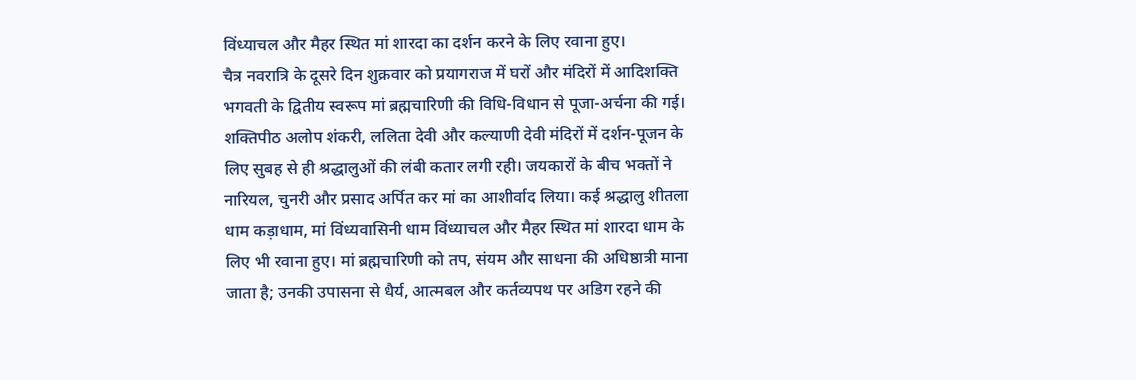विंध्याचल और मैहर स्थित मां शारदा का दर्शन करने के लिए रवाना हुए।
चैत्र नवरात्रि के दूसरे दिन शुक्रवार को प्रयागराज में घरों और मंदिरों में आदिशक्ति भगवती के द्वितीय स्वरूप मां ब्रह्मचारिणी की विधि-विधान से पूजा-अर्चना की गई। शक्तिपीठ अलोप शंकरी, ललिता देवी और कल्याणी देवी मंदिरों में दर्शन-पूजन के लिए सुबह से ही श्रद्धालुओं की लंबी कतार लगी रही। जयकारों के बीच भक्तों ने नारियल, चुनरी और प्रसाद अर्पित कर मां का आशीर्वाद लिया। कई श्रद्धालु शीतला धाम कड़ाधाम, मां विंध्यवासिनी धाम विंध्याचल और मैहर स्थित मां शारदा धाम के लिए भी रवाना हुए। मां ब्रह्मचारिणी को तप, संयम और साधना की अधिष्ठात्री माना जाता है; उनकी उपासना से धैर्य, आत्मबल और कर्तव्यपथ पर अडिग रहने की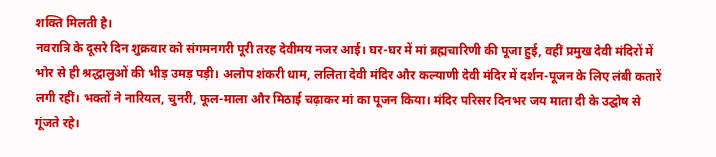शक्ति मिलती है।
नवरात्रि के दूसरे दिन शुक्रवार को संगमनगरी पूरी तरह देवीमय नजर आई। घर-घर में मां ब्रह्मचारिणी की पूजा हुई, वहीं प्रमुख देवी मंदिरों में भोर से ही श्रद्धालुओं की भीड़ उमड़ पड़ी। अलोप शंकरी धाम, ललिता देवी मंदिर और कल्याणी देवी मंदिर में दर्शन-पूजन के लिए लंबी कतारें लगी रहीं। भक्तों ने नारियल, चुनरी, फूल-माला और मिठाई चढ़ाकर मां का पूजन किया। मंदिर परिसर दिनभर जय माता दी के उद्घोष से गूंजते रहे।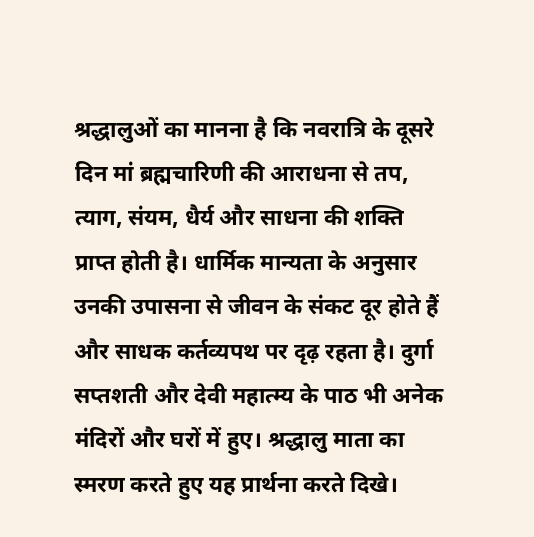श्रद्धालुओं का मानना है कि नवरात्रि के दूसरे दिन मां ब्रह्मचारिणी की आराधना से तप, त्याग, संयम, धैर्य और साधना की शक्ति प्राप्त होती है। धार्मिक मान्यता के अनुसार उनकी उपासना से जीवन के संकट दूर होते हैं और साधक कर्तव्यपथ पर दृढ़ रहता है। दुर्गा सप्तशती और देवी महात्म्य के पाठ भी अनेक मंदिरों और घरों में हुए। श्रद्धालु माता का स्मरण करते हुए यह प्रार्थना करते दिखे।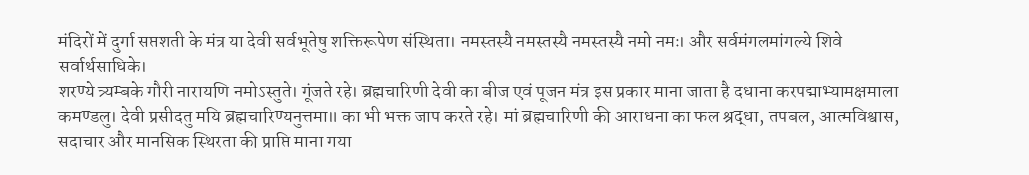मंदिरों में दुर्गा सप्तशती के मंत्र या देवी सर्वभूतेषु शक्तिरूपेण संस्थिता। नमस्तस्यै नमस्तस्यै नमस्तस्यै नमो नमः। और सर्वमंगलमांगल्ये शिवे सर्वार्थसाधिके।
शरण्ये त्र्यम्बके गौरी नारायणि नमोऽस्तुते। गूंजते रहे। ब्रह्मचारिणी देवी का बीज एवं पूजन मंत्र इस प्रकार माना जाता है दधाना करपद्माभ्यामक्षमाला कमण्डलु। देवी प्रसीदतु मयि ब्रह्मचारिण्यनुत्तमा॥ का भी भक्त जाप करते रहे। मां ब्रह्मचारिणी की आराधना का फल श्रद्धा, तपबल, आत्मविश्वास, सदाचार और मानसिक स्थिरता की प्राप्ति माना गया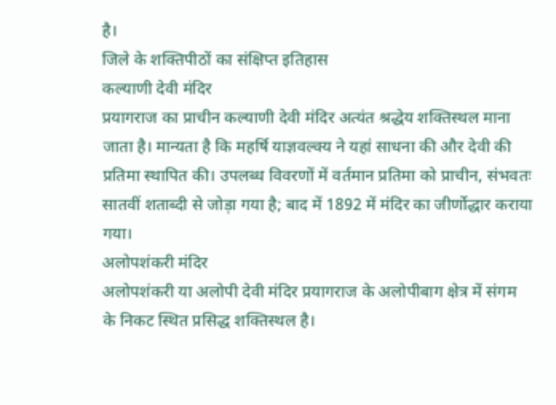है।
जिले के शक्तिपीठों का संक्षिप्त इतिहास
कल्याणी देवी मंदिर
प्रयागराज का प्राचीन कल्याणी देवी मंदिर अत्यंत श्रद्धेय शक्तिस्थल माना जाता है। मान्यता है कि महर्षि याज्ञवल्क्य ने यहां साधना की और देवी की प्रतिमा स्थापित की। उपलब्ध विवरणों में वर्तमान प्रतिमा को प्राचीन, संभवतः सातवीं शताब्दी से जोड़ा गया है; बाद में 1892 में मंदिर का जीर्णोद्धार कराया गया।
अलोपशंकरी मंदिर
अलोपशंकरी या अलोपी देवी मंदिर प्रयागराज के अलोपीबाग क्षेत्र में संगम के निकट स्थित प्रसिद्ध शक्तिस्थल है।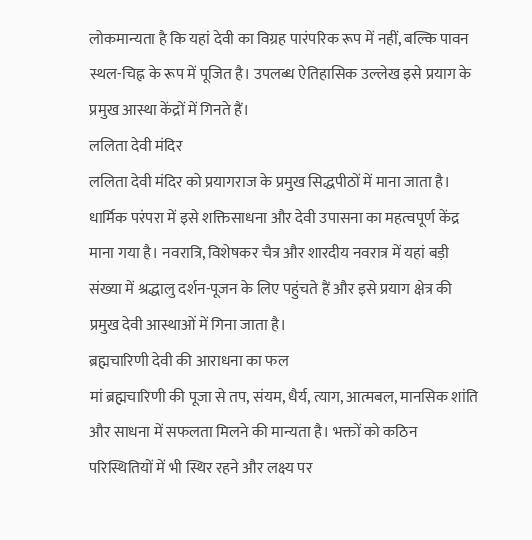लोकमान्यता है कि यहां देवी का विग्रह पारंपरिक रूप में नहीं, बल्कि पावन स्थल-चिह्न के रूप में पूजित है। उपलब्ध ऐतिहासिक उल्लेख इसे प्रयाग के प्रमुख आस्था केंद्रों में गिनते हैं।
ललिता देवी मंदिर
ललिता देवी मंदिर को प्रयागराज के प्रमुख सिद्धपीठों में माना जाता है। धार्मिक परंपरा में इसे शक्तिसाधना और देवी उपासना का महत्वपूर्ण केंद्र माना गया है। नवरात्रि, विशेषकर चैत्र और शारदीय नवरात्र में यहां बड़ी संख्या में श्रद्धालु दर्शन-पूजन के लिए पहुंचते हैं और इसे प्रयाग क्षेत्र की प्रमुख देवी आस्थाओं में गिना जाता है।
ब्रह्मचारिणी देवी की आराधना का फल
मां ब्रह्मचारिणी की पूजा से तप, संयम, धैर्य, त्याग, आत्मबल, मानसिक शांति और साधना में सफलता मिलने की मान्यता है। भक्तों को कठिन परिस्थितियों में भी स्थिर रहने और लक्ष्य पर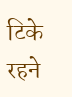टिके रहने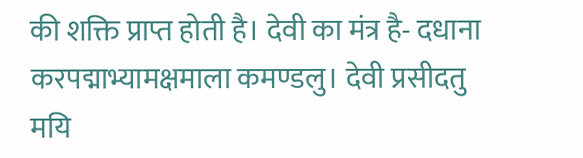की शक्ति प्राप्त होती है। देवी का मंत्र है- दधाना करपद्माभ्यामक्षमाला कमण्डलु। देवी प्रसीदतु मयि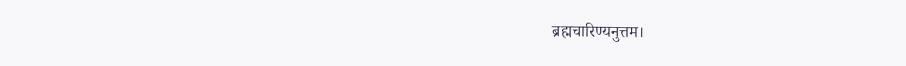ब्रह्मचारिण्यनुत्तम।